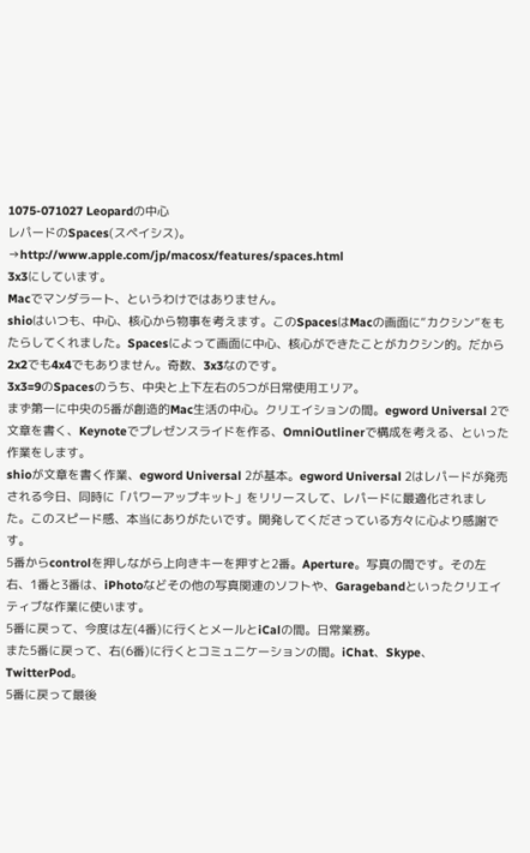1075-071027 Leopardの中心
レパードのSpaces(スペイシス)。
→http://www.apple.com/jp/macosx/features/spaces.html
3x3にしています。
Macでマンダラート、というわけではありません。
shioはいつも、中心、核心から物事を考えます。このSpacesはMacの画面に“カクシン”をもたらしてくれました。Spacesによって画面に中心、核心ができたことがカクシン的。だから2x2でも4x4でもありません。奇数、3x3なのです。
3x3=9のSpacesのうち、中央と上下左右の5つが日常使用エリア。
まず第一に中央の5番が創造的Mac生活の中心。クリエイションの間。egword Universal 2で文章を書く、Keynoteでプレゼンスライドを作る、OmniOutlinerで構成を考える、といった作業をします。
shioが文章を書く作業、egword Universal 2が基本。egword Universal 2はレパードが発売される今日、同時に「パワーアップキット」をリリースして、レパードに最適化されました。このスピード感、本当にありがたいです。開発してくださっている方々に心より感謝です。
5番からcontrolを押しながら上向きキーを押すと2番。Aperture。写真の間です。その左右、1番と3番は、iPhotoなどその他の写真関連のソフトや、Garagebandといったクリエイティブな作業に使います。
5番に戻って、今度は左(4番)に行くとメールとiCalの間。日常業務。
また5番に戻って、右(6番)に行くとコミュニケーションの間。iChat、Skype、TwitterPod。
5番に戻って最後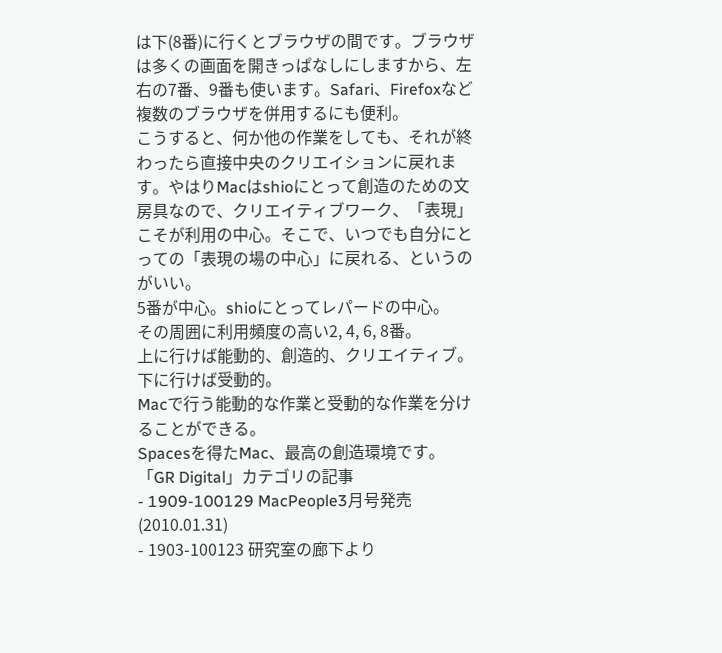は下(8番)に行くとブラウザの間です。ブラウザは多くの画面を開きっぱなしにしますから、左右の7番、9番も使います。Safari、Firefoxなど複数のブラウザを併用するにも便利。
こうすると、何か他の作業をしても、それが終わったら直接中央のクリエイションに戻れます。やはりMacはshioにとって創造のための文房具なので、クリエイティブワーク、「表現」こそが利用の中心。そこで、いつでも自分にとっての「表現の場の中心」に戻れる、というのがいい。
5番が中心。shioにとってレパードの中心。
その周囲に利用頻度の高い2, 4, 6, 8番。
上に行けば能動的、創造的、クリエイティブ。
下に行けば受動的。
Macで行う能動的な作業と受動的な作業を分けることができる。
Spacesを得たMac、最高の創造環境です。
「GR Digital」カテゴリの記事
- 1909-100129 MacPeople3月号発売(2010.01.31)
- 1903-100123 研究室の廊下より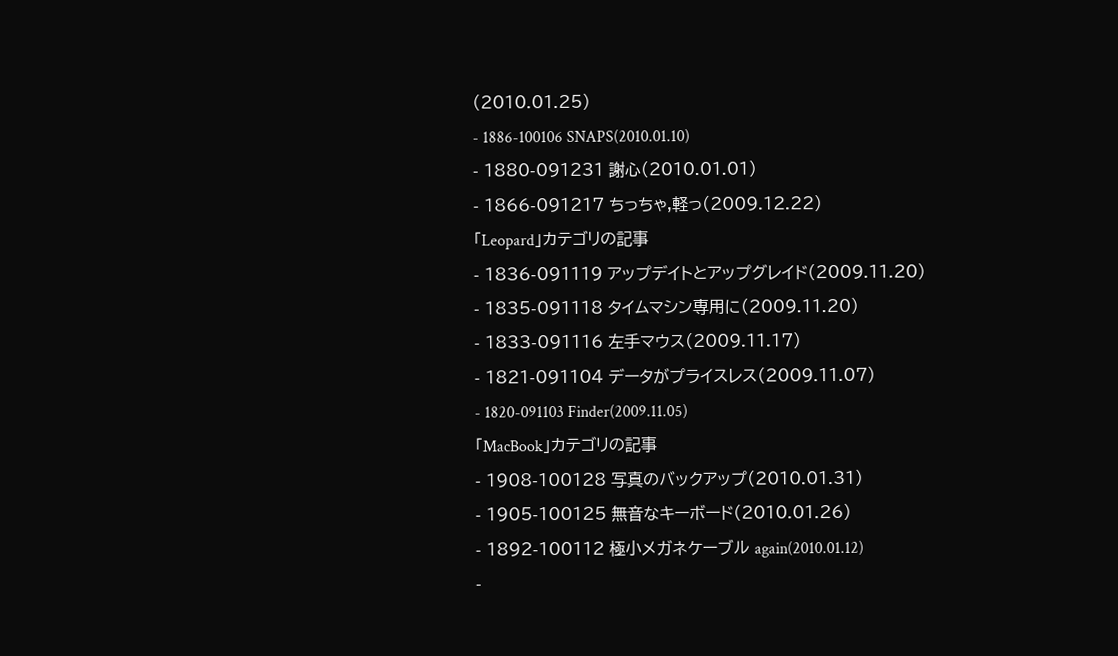(2010.01.25)
- 1886-100106 SNAPS(2010.01.10)
- 1880-091231 謝心(2010.01.01)
- 1866-091217 ちっちゃ,軽っ(2009.12.22)
「Leopard」カテゴリの記事
- 1836-091119 アップデイトとアップグレイド(2009.11.20)
- 1835-091118 タイムマシン専用に(2009.11.20)
- 1833-091116 左手マウス(2009.11.17)
- 1821-091104 データがプライスレス(2009.11.07)
- 1820-091103 Finder(2009.11.05)
「MacBook」カテゴリの記事
- 1908-100128 写真のバックアップ(2010.01.31)
- 1905-100125 無音なキーボード(2010.01.26)
- 1892-100112 極小メガネケーブル again(2010.01.12)
-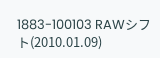1883-100103 RAWシフト(2010.01.09)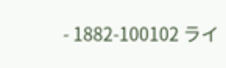- 1882-100102 ライ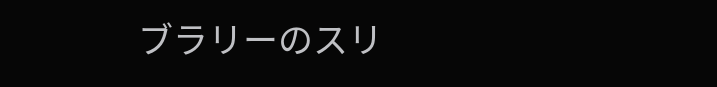ブラリーのスリ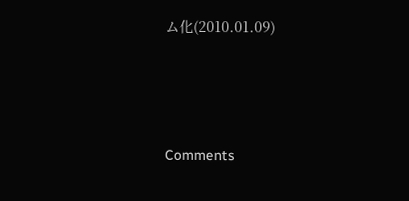ム化(2010.01.09)






Comments